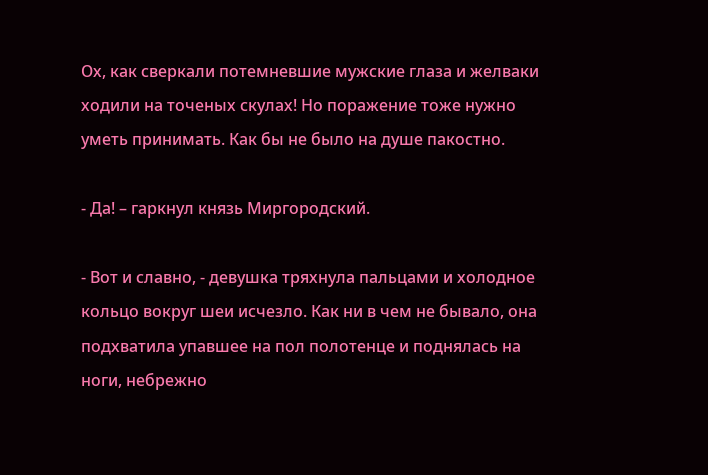Ох, как сверкали потемневшие мужские глаза и желваки ходили на точеных скулах! Но поражение тоже нужно уметь принимать. Как бы не было на душе пакостно.

- Да! – гаркнул князь Миргородский.

- Вот и славно, - девушка тряхнула пальцами и холодное кольцо вокруг шеи исчезло. Как ни в чем не бывало, она подхватила упавшее на пол полотенце и поднялась на ноги, небрежно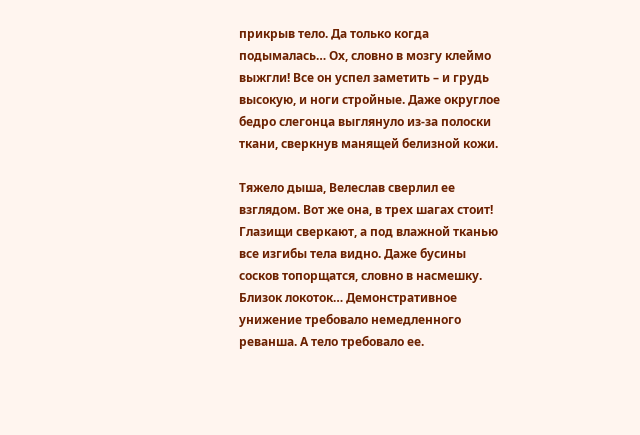прикрыв тело. Да только когда подымалась… Ох, словно в мозгу клеймо выжгли! Все он успел заметить – и грудь высокую, и ноги стройные. Даже округлое бедро слегонца выглянуло из-за полоски ткани, сверкнув манящей белизной кожи.

Тяжело дыша, Велеслав сверлил ее взглядом. Вот же она, в трех шагах стоит! Глазищи сверкают, а под влажной тканью все изгибы тела видно. Даже бусины сосков топорщатся, словно в насмешку. Близок локоток… Демонстративное унижение требовало немедленного реванша. А тело требовало ее.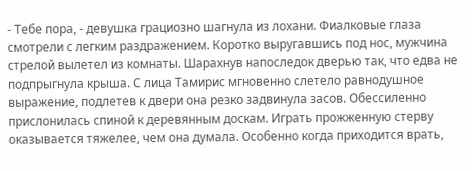- Тебе пора, - девушка грациозно шагнула из лохани. Фиалковые глаза смотрели с легким раздражением. Коротко выругавшись под нос, мужчина стрелой вылетел из комнаты. Шарахнув напоследок дверью так, что едва не подпрыгнула крыша. С лица Тамирис мгновенно слетело равнодушное выражение, подлетев к двери она резко задвинула засов. Обессиленно прислонилась спиной к деревянным доскам. Играть прожженную стерву оказывается тяжелее, чем она думала. Особенно когда приходится врать,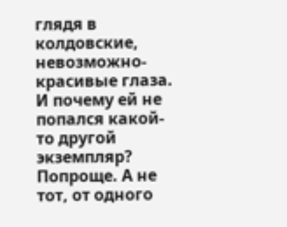глядя в колдовские, невозможно-красивые глаза. И почему ей не попался какой-то другой экземпляр? Попроще. А не тот, от одного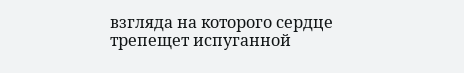взгляда на которого сердце трепещет испуганной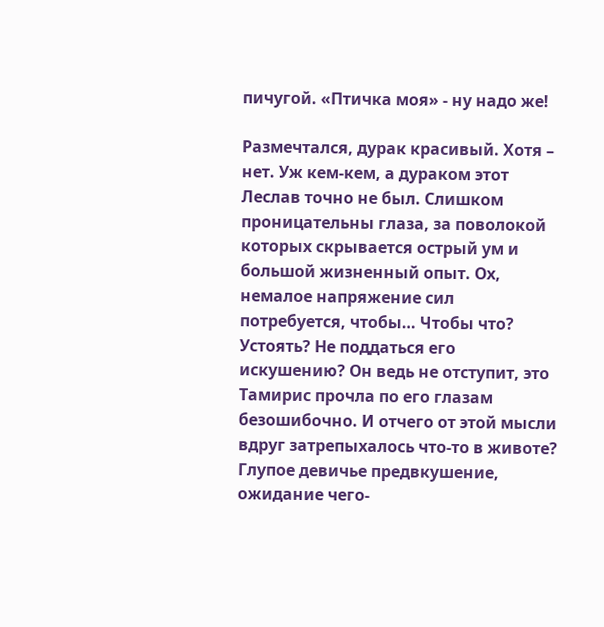пичугой. «Птичка моя» - ну надо же!

Размечтался, дурак красивый. Хотя – нет. Уж кем-кем, а дураком этот Леслав точно не был. Слишком проницательны глаза, за поволокой которых скрывается острый ум и большой жизненный опыт. Ох, немалое напряжение сил потребуется, чтобы… Чтобы что? Устоять? Не поддаться его искушению? Он ведь не отступит, это Тамирис прочла по его глазам безошибочно. И отчего от этой мысли вдруг затрепыхалось что-то в животе? Глупое девичье предвкушение, ожидание чего-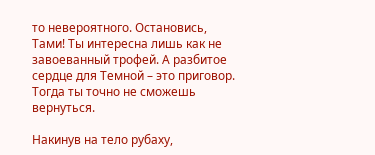то невероятного. Остановись, Тами! Ты интересна лишь как не завоеванный трофей. А разбитое сердце для Темной – это приговор. Тогда ты точно не сможешь вернуться.

Накинув на тело рубаху,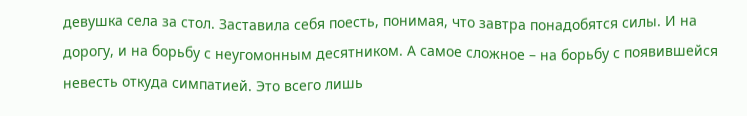девушка села за стол. Заставила себя поесть, понимая, что завтра понадобятся силы. И на дорогу, и на борьбу с неугомонным десятником. А самое сложное – на борьбу с появившейся невесть откуда симпатией. Это всего лишь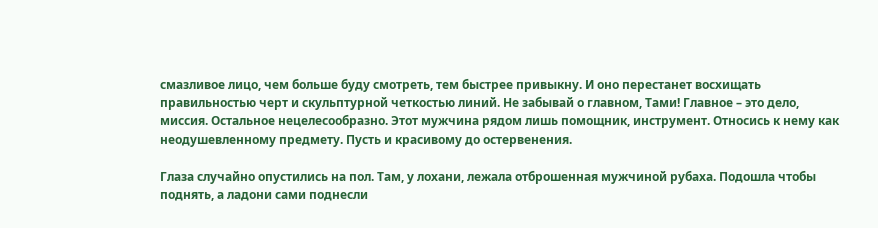смазливое лицо, чем больше буду смотреть, тем быстрее привыкну. И оно перестанет восхищать правильностью черт и скульптурной четкостью линий. Не забывай о главном, Тами! Главное – это дело, миссия. Остальное нецелесообразно. Этот мужчина рядом лишь помощник, инструмент. Относись к нему как неодушевленному предмету. Пусть и красивому до остервенения.

Глаза случайно опустились на пол. Там, у лохани, лежала отброшенная мужчиной рубаха. Подошла чтобы поднять, а ладони сами поднесли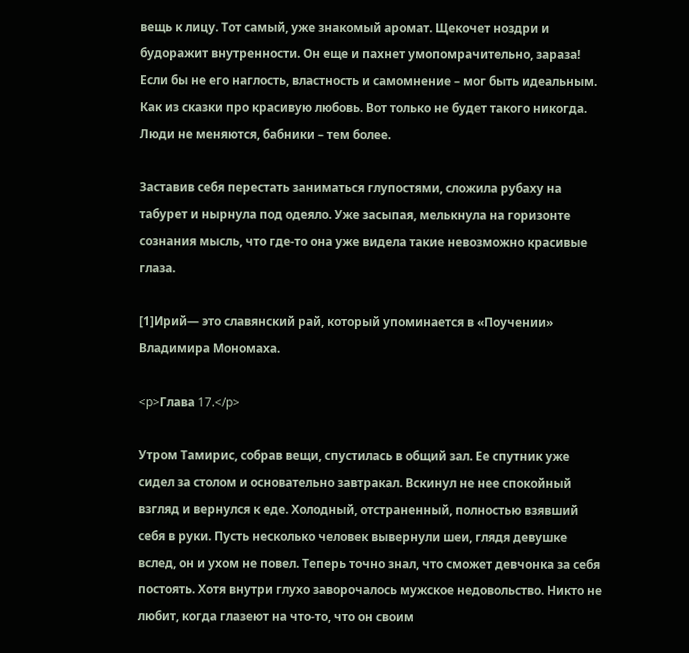вещь к лицу. Тот самый, уже знакомый аромат. Щекочет ноздри и будоражит внутренности. Он еще и пахнет умопомрачительно, зараза! Если бы не его наглость, властность и самомнение – мог быть идеальным. Как из сказки про красивую любовь. Вот только не будет такого никогда. Люди не меняются, бабники – тем более.

Заставив себя перестать заниматься глупостями, сложила рубаху на табурет и нырнула под одеяло. Уже засыпая, мелькнула на горизонте сознания мысль, что где-то она уже видела такие невозможно красивые глаза.

[1]Ирий— это славянский рай, который упоминается в «Поучении» Владимира Мономаха.

<p>Глава 17.</p>

Утром Тамирис, собрав вещи, спустилась в общий зал. Ее спутник уже сидел за столом и основательно завтракал. Вскинул не нее спокойный взгляд и вернулся к еде. Холодный, отстраненный, полностью взявший себя в руки. Пусть несколько человек вывернули шеи, глядя девушке вслед, он и ухом не повел. Теперь точно знал, что сможет девчонка за себя постоять. Хотя внутри глухо заворочалось мужское недовольство. Никто не любит, когда глазеют на что-то, что он своим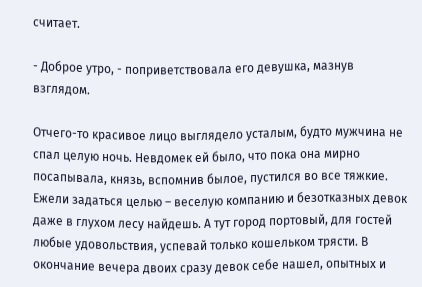считает.

- Доброе утро, - поприветствовала его девушка, мазнув взглядом.

Отчего-то красивое лицо выглядело усталым, будто мужчина не спал целую ночь. Невдомек ей было, что пока она мирно посапывала, князь, вспомнив былое, пустился во все тяжкие. Ежели задаться целью – веселую компанию и безотказных девок даже в глухом лесу найдешь. А тут город портовый, для гостей любые удовольствия, успевай только кошельком трясти. В окончание вечера двоих сразу девок себе нашел, опытных и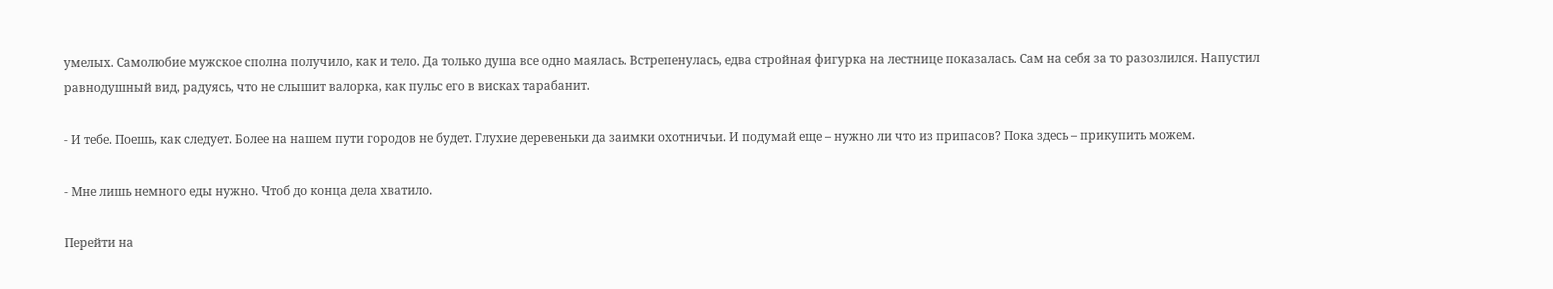умелых. Самолюбие мужское сполна получило, как и тело. Да только душа все одно маялась. Встрепенулась, едва стройная фигурка на лестнице показалась. Сам на себя за то разозлился. Напустил равнодушный вид, радуясь, что не слышит валорка, как пульс его в висках тарабанит.

- И тебе. Поешь, как следует. Более на нашем пути городов не будет. Глухие деревеньки да заимки охотничьи. И подумай еще – нужно ли что из припасов? Пока здесь – прикупить можем.

- Мне лишь немного еды нужно. Чтоб до конца дела хватило.

Перейти на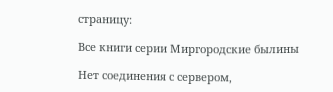страницу:

Все книги серии Миргородские былины

Нет соединения с сервером,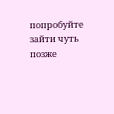попробуйте зайти чуть позже